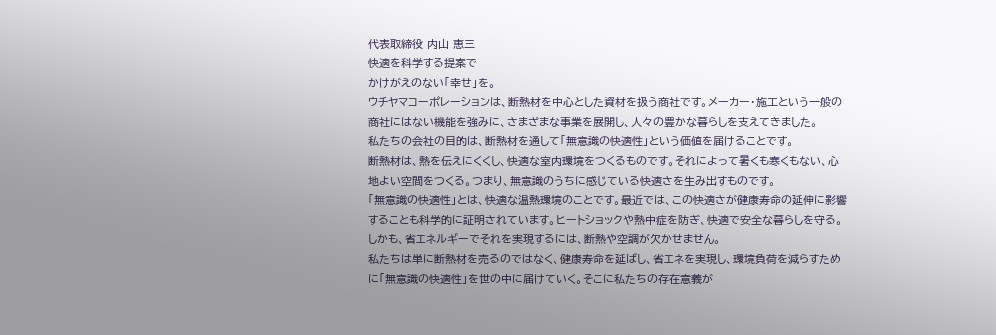代表取締役 内山 恵三
快適を科学する提案で
かけがえのない「幸せ」を。
ウチヤマコーポレーションは、断熱材を中心とした資材を扱う商社です。メーカー・施工という一般の商社にはない機能を強みに、さまざまな事業を展開し、人々の豊かな暮らしを支えてきました。
私たちの会社の目的は、断熱材を通して「無意識の快適性」という価値を届けることです。
断熱材は、熱を伝えにくくし、快適な室内環境をつくるものです。それによって暑くも寒くもない、心地よい空間をつくる。つまり、無意識のうちに感じている快適さを生み出すものです。
「無意識の快適性」とは、快適な温熱環境のことです。最近では、この快適さが健康寿命の延伸に影響することも科学的に証明されています。ヒートショックや熱中症を防ぎ、快適で安全な暮らしを守る。しかも、省エネルギーでそれを実現するには、断熱や空調が欠かせません。
私たちは単に断熱材を売るのではなく、健康寿命を延ばし、省エネを実現し、環境負荷を減らすために「無意識の快適性」を世の中に届けていく。そこに私たちの存在意義が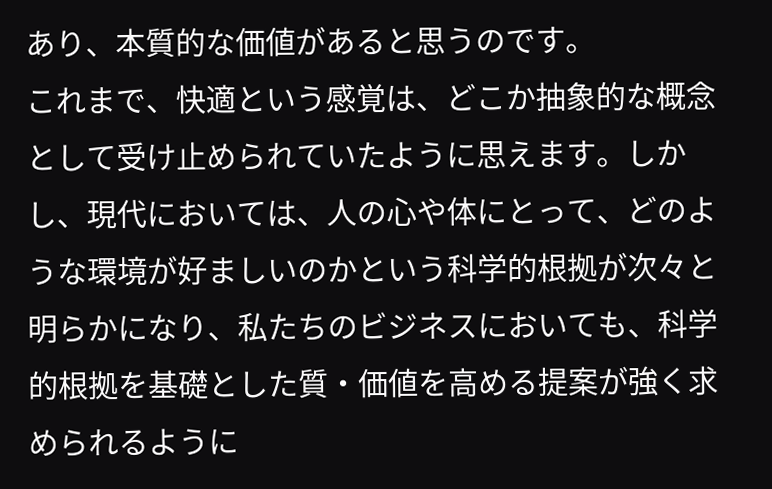あり、本質的な価値があると思うのです。
これまで、快適という感覚は、どこか抽象的な概念として受け止められていたように思えます。しかし、現代においては、人の心や体にとって、どのような環境が好ましいのかという科学的根拠が次々と明らかになり、私たちのビジネスにおいても、科学的根拠を基礎とした質・価値を高める提案が強く求められるように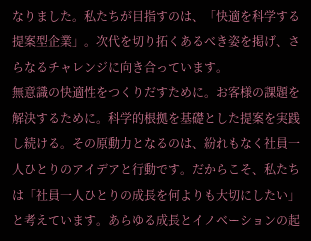なりました。私たちが目指すのは、「快適を科学する提案型企業」。次代を切り拓くあるべき姿を掲げ、さらなるチャレンジに向き合っています。
無意識の快適性をつくりだすために。お客様の課題を解決するために。科学的根拠を基礎とした提案を実践し続ける。その原動力となるのは、紛れもなく社員一人ひとりのアイデアと行動です。だからこそ、私たちは「社員一人ひとりの成長を何よりも大切にしたい」と考えています。あらゆる成長とイノベーションの起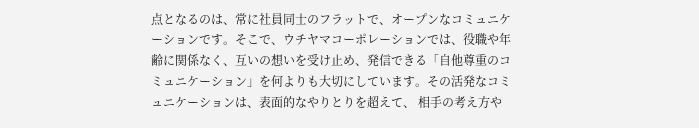点となるのは、常に社員同士のフラットで、オープンなコミュニケーションです。そこで、ウチヤマコーポレーションでは、役職や年齢に関係なく、互いの想いを受け止め、発信できる「自他尊重のコミュニケーション」を何よりも大切にしています。その活発なコミュニケーションは、表面的なやりとりを超えて、 相手の考え方や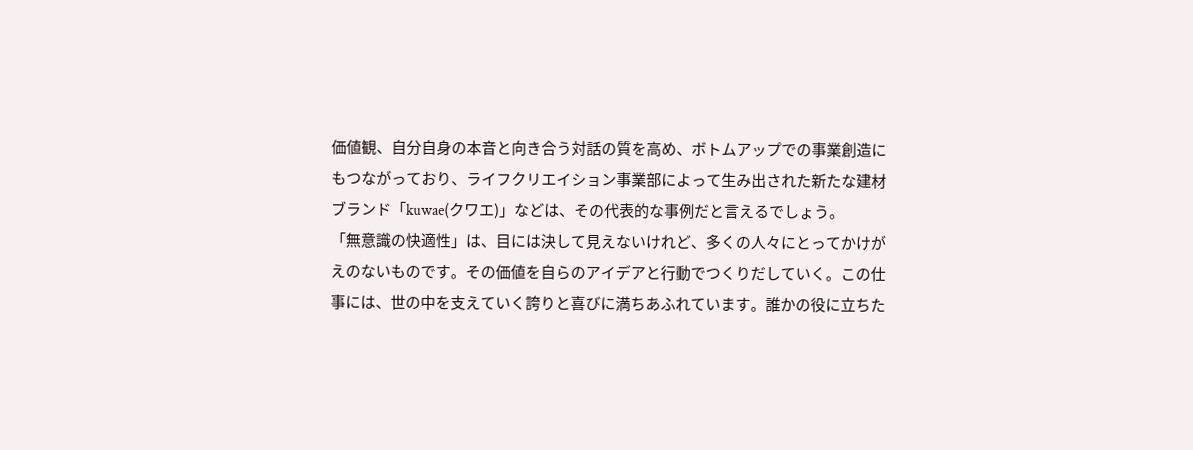価値観、自分自身の本音と向き合う対話の質を高め、ボトムアップでの事業創造にもつながっており、ライフクリエイション事業部によって生み出された新たな建材ブランド「kuwae(クワエ)」などは、その代表的な事例だと言えるでしょう。
「無意識の快適性」は、目には決して見えないけれど、多くの人々にとってかけがえのないものです。その価値を自らのアイデアと行動でつくりだしていく。この仕事には、世の中を支えていく誇りと喜びに満ちあふれています。誰かの役に立ちた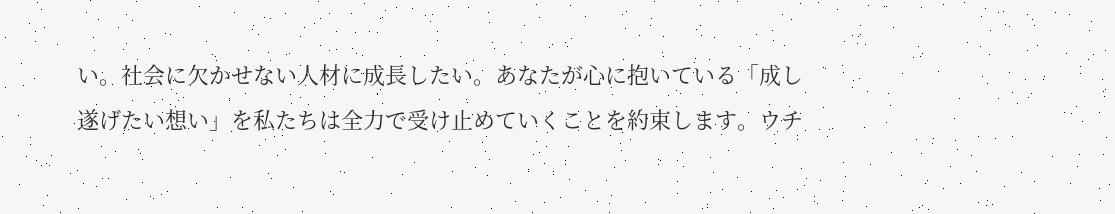い。社会に欠かせない人材に成長したい。あなたが心に抱いている「成し遂げたい想い」を私たちは全力で受け止めていくことを約束します。ウチ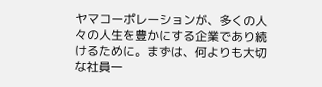ヤマコーポレーションが、多くの人々の人生を豊かにする企業であり続けるために。まずは、何よりも大切な社員一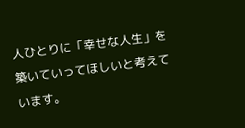人ひとりに「幸せな人生」を築いていってほしいと考えています。